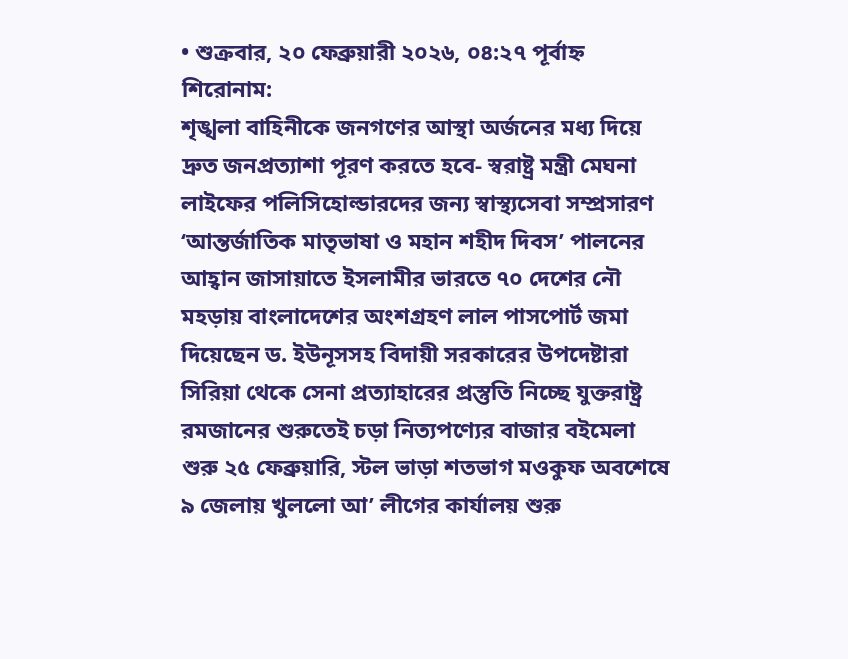• শুক্রবার, ২০ ফেব্রুয়ারী ২০২৬, ০৪:২৭ পূর্বাহ্ন
শিরোনাম:
শৃঙ্খলা বাহিনীকে জনগণের আস্থা অর্জনের মধ্য দিয়ে দ্রুত জনপ্রত্যাশা পূরণ করতে হবে- স্বরাষ্ট্র মন্ত্রী মেঘনা লাইফের পলিসিহোল্ডারদের জন্য স্বাস্থ্যসেবা সম্প্রসারণ ‘আন্তর্জাতিক মাতৃভাষা ও মহান শহীদ দিবস’ পালনের আহ্বান জাসায়াতে ইসলামীর ভারতে ৭০ দেশের নৌ মহড়ায় বাংলাদেশের অংশগ্রহণ লাল পাসপোর্ট জমা দিয়েছেন ড. ইউনূসসহ বিদায়ী সরকারের উপদেষ্টারা সিরিয়া থেকে সেনা প্রত্যাহারের প্রস্তুতি নিচ্ছে যুক্তরাষ্ট্র রমজানের শুরুতেই চড়া নিত্যপণ্যের বাজার বইমেলা শুরু ২৫ ফেব্রুয়ারি, স্টল ভাড়া শতভাগ মওকুফ অবশেষে ৯ জেলায় খুললো আ’ লীগের কার্যালয় শুরু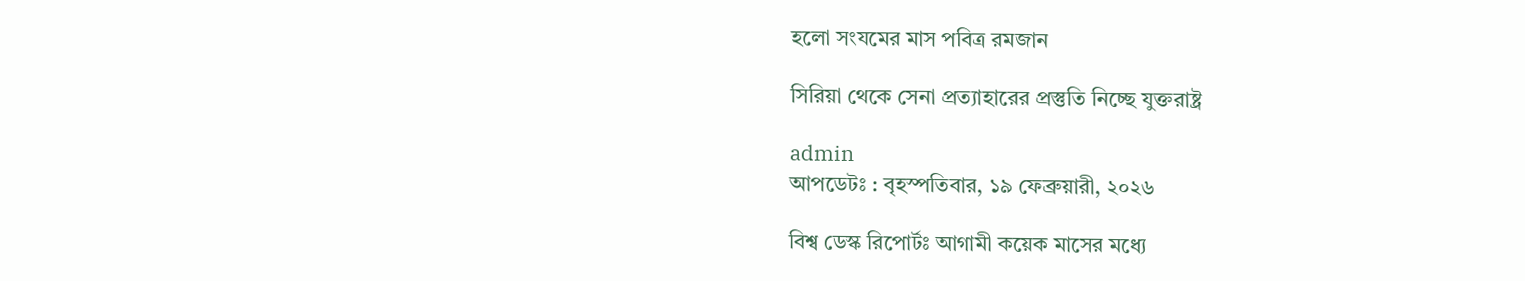হলো সংযমের মাস পবিত্র রমজান

সিরিয়া থেকে সেনা প্রত্যাহারের প্রস্তুতি নিচ্ছে যুক্তরাষ্ট্র

admin
আপডেটঃ : বৃহস্পতিবার, ১৯ ফেব্রুয়ারী, ২০২৬

বিশ্ব ডেস্ক রিপোর্টঃ আগামী কয়েক মাসের মধ্যে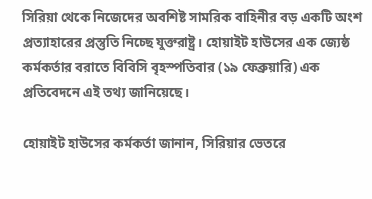সিরিয়া থেকে নিজেদের অবশিষ্ট সামরিক বাহিনীর বড় একটি অংশ প্রত্যাহারের প্রস্তুতি নিচ্ছে যুক্তরাষ্ট্র। হোয়াইট হাউসের এক জ্যেষ্ঠ কর্মকর্তার বরাতে বিবিসি বৃহস্পতিবার (১৯ ফেব্রুয়ারি) এক প্রতিবেদনে এই তথ্য জানিয়েছে।

হোয়াইট হাউসের কর্মকর্তা জানান, সিরিয়ার ভেতরে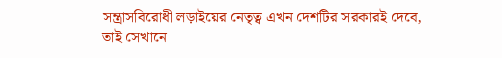সন্ত্রাসবিরোধী লড়াইয়ের নেতৃত্ব এখন দেশটির সরকারই দেবে, তাই সেখানে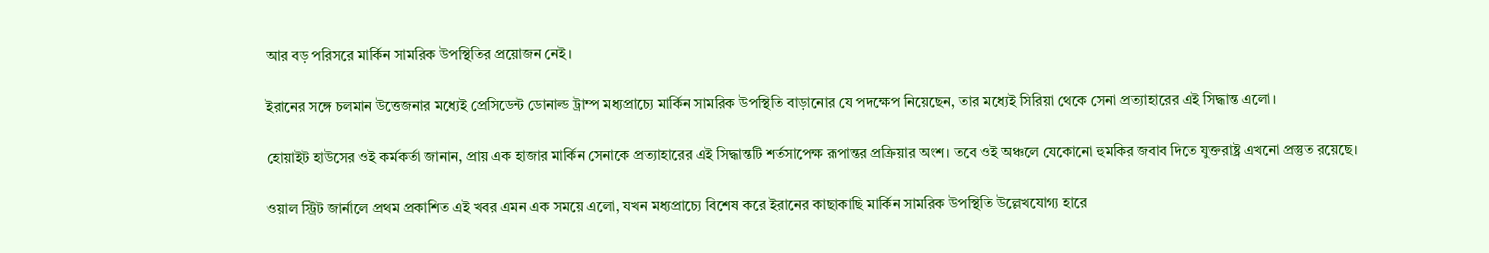আর বড় পরিসরে মার্কিন সামরিক উপস্থিতির প্রয়োজন নেই।

ইরানের সঙ্গে চলমান উত্তেজনার মধ্যেই প্রেসিডেন্ট ডোনাল্ড ট্রাম্প মধ্যপ্রাচ্যে মার্কিন সামরিক উপস্থিতি বাড়ানোর যে পদক্ষেপ নিয়েছেন, তার মধ্যেই সিরিয়া থেকে সেনা প্রত্যাহারের এই সিদ্ধান্ত এলো।

হোয়াইট হাউসের ওই কর্মকর্তা জানান, প্রায় এক হাজার মার্কিন সেনাকে প্রত্যাহারের এই সিদ্ধান্তটি শর্তসাপেক্ষ রূপান্তর প্রক্রিয়ার অংশ। তবে ওই অঞ্চলে যেকোনো হুমকির জবাব দিতে যুক্তরাষ্ট্র এখনো প্রস্তুত রয়েছে।

ওয়াল স্ট্রিট জার্নালে প্রথম প্রকাশিত এই খবর এমন এক সময়ে এলো, যখন মধ্যপ্রাচ্যে বিশেষ করে ইরানের কাছাকাছি মার্কিন সামরিক উপস্থিতি উল্লেখযোগ্য হারে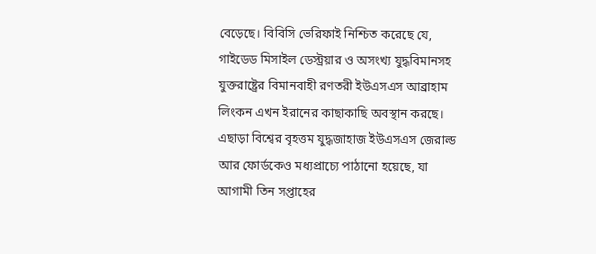বেড়েছে। বিবিসি ভেরিফাই নিশ্চিত করেছে যে, গাইডেড মিসাইল ডেস্ট্রয়ার ও অসংখ্য যুদ্ধবিমানসহ যুক্তরাষ্ট্রের বিমানবাহী রণতরী ইউএসএস আব্রাহাম লিংকন এখন ইরানের কাছাকাছি অবস্থান করছে। এছাড়া বিশ্বের বৃহত্তম যুদ্ধজাহাজ ইউএসএস জেরাল্ড আর ফোর্ডকেও মধ্যপ্রাচ্যে পাঠানো হয়েছে, যা আগামী তিন সপ্তাহের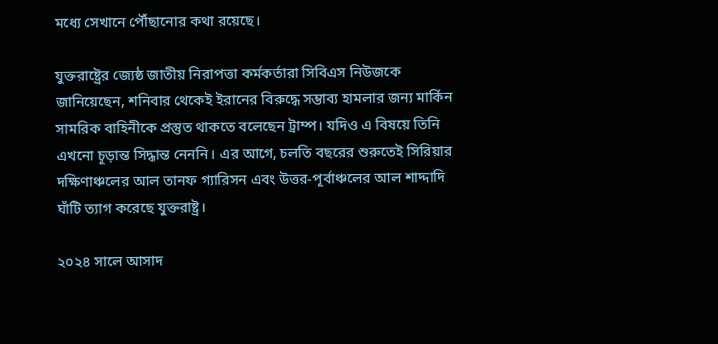মধ্যে সেখানে পৌঁছানোর কথা রয়েছে।

যুক্তরাষ্ট্রের জ্যেষ্ঠ জাতীয় নিরাপত্তা কর্মকর্তারা সিবিএস নিউজকে জানিয়েছেন, শনিবার থেকেই ইরানের বিরুদ্ধে সম্ভাব্য হামলার জন্য মার্কিন সামরিক বাহিনীকে প্রস্তুত থাকতে বলেছেন ট্রাম্প। যদিও এ বিষয়ে তিনি এখনো চূড়ান্ত সিদ্ধান্ত নেননি। এর আগে, চলতি বছরের শুরুতেই সিরিয়ার দক্ষিণাঞ্চলের আল তানফ গ্যারিসন এবং উত্তর-পূর্বাঞ্চলের আল শাদ্দাদি ঘাঁটি ত্যাগ করেছে যুক্তরাষ্ট্র।

২০২৪ সালে আসাদ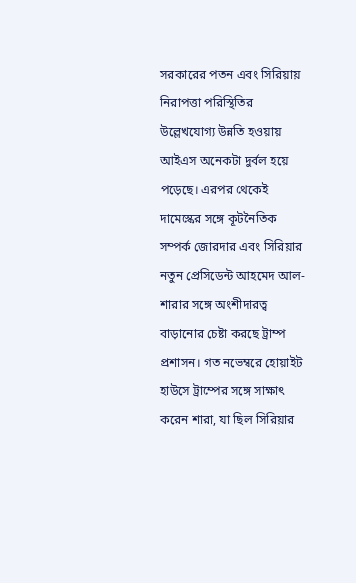সরকারের পতন এবং সিরিয়ায় নিরাপত্তা পরিস্থিতির উল্লেখযোগ্য উন্নতি হওয়ায় আইএস অনেকটা দুর্বল হয়ে পড়েছে। এরপর থেকেই দামেস্কের সঙ্গে কূটনৈতিক সম্পর্ক জোরদার এবং সিরিয়ার নতুন প্রেসিডেন্ট আহমেদ আল-শারার সঙ্গে অংশীদারত্ব বাড়ানোর চেষ্টা করছে ট্রাম্প প্রশাসন। গত নভেম্বরে হোয়াইট হাউসে ট্রাম্পের সঙ্গে সাক্ষাৎ করেন শারা, যা ছিল সিরিয়ার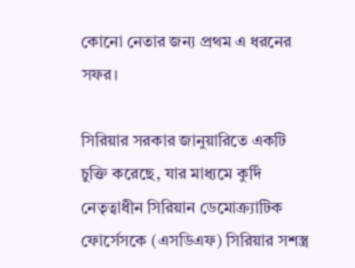কোনো নেতার জন্য প্রথম এ ধরনের সফর।

সিরিয়ার সরকার জানুয়ারিতে একটি চুক্তি করেছে, যার মাধ্যমে কুর্দি নেতৃত্বাধীন সিরিয়ান ডেমোক্র্যাটিক ফোর্সেসকে (এসডিএফ) সিরিয়ার সশস্ত্র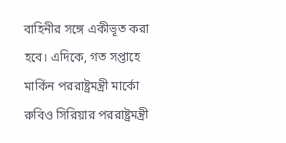বাহিনীর সঙ্গে একীভূত করা হবে। এদিকে, গত সপ্তাহে মার্কিন পররাষ্ট্রমন্ত্রী মার্কো রুবিও সিরিয়ার পররাষ্ট্রমন্ত্রী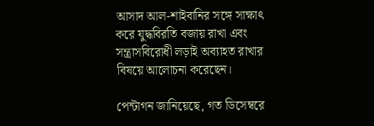আসাদ আল-শাইবানির সঙ্গে সাক্ষাৎ করে যুদ্ধবিরতি বজায় রাখা এবং সন্ত্রাসবিরোধী লড়াই অব্যাহত রাখার বিষয়ে আলোচনা করেছেন।

পেন্টাগন জানিয়েছে, গত ডিসেম্বরে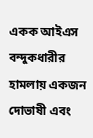একক আইএস বন্দুকধারীর হামলায় একজন দোভাষী এবং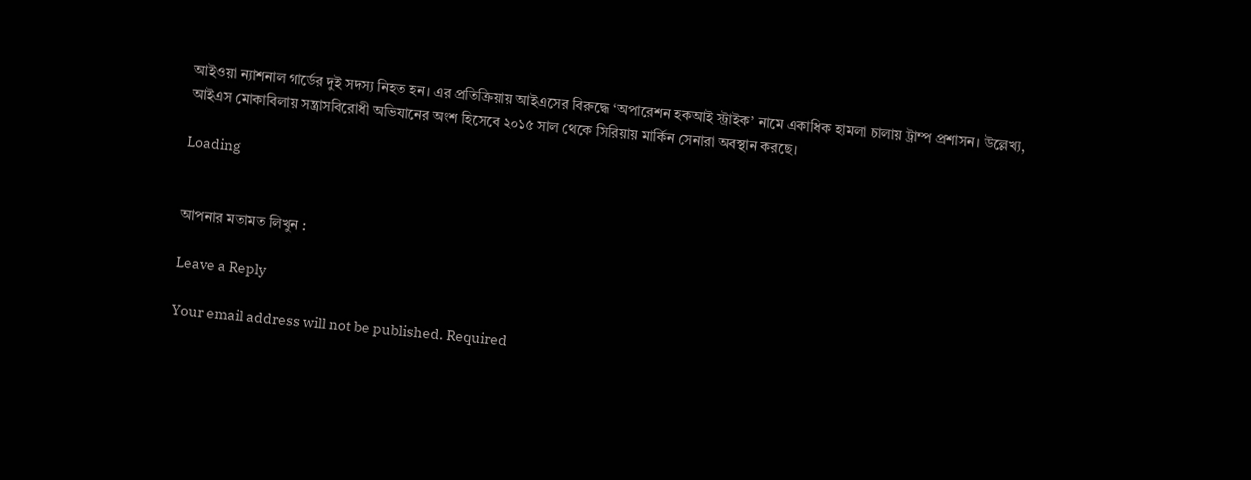আইওয়া ন্যাশনাল গার্ডের দুই সদস্য নিহত হন। এর প্রতিক্রিয়ায় আইএসের বিরুদ্ধে ‘অপারেশন হকআই স্ট্রাইক’ নামে একাধিক হামলা চালায় ট্রাম্প প্রশাসন। উল্লেখ্য, আইএস মোকাবিলায় সন্ত্রাসবিরোধী অভিযানের অংশ হিসেবে ২০১৫ সাল থেকে সিরিয়ায় মার্কিন সেনারা অবস্থান করছে।

Loading


আপনার মতামত লিখুন :

Leave a Reply

Your email address will not be published. Required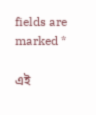fields are marked *

এই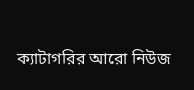ক্যাটাগরির আরো নিউজ